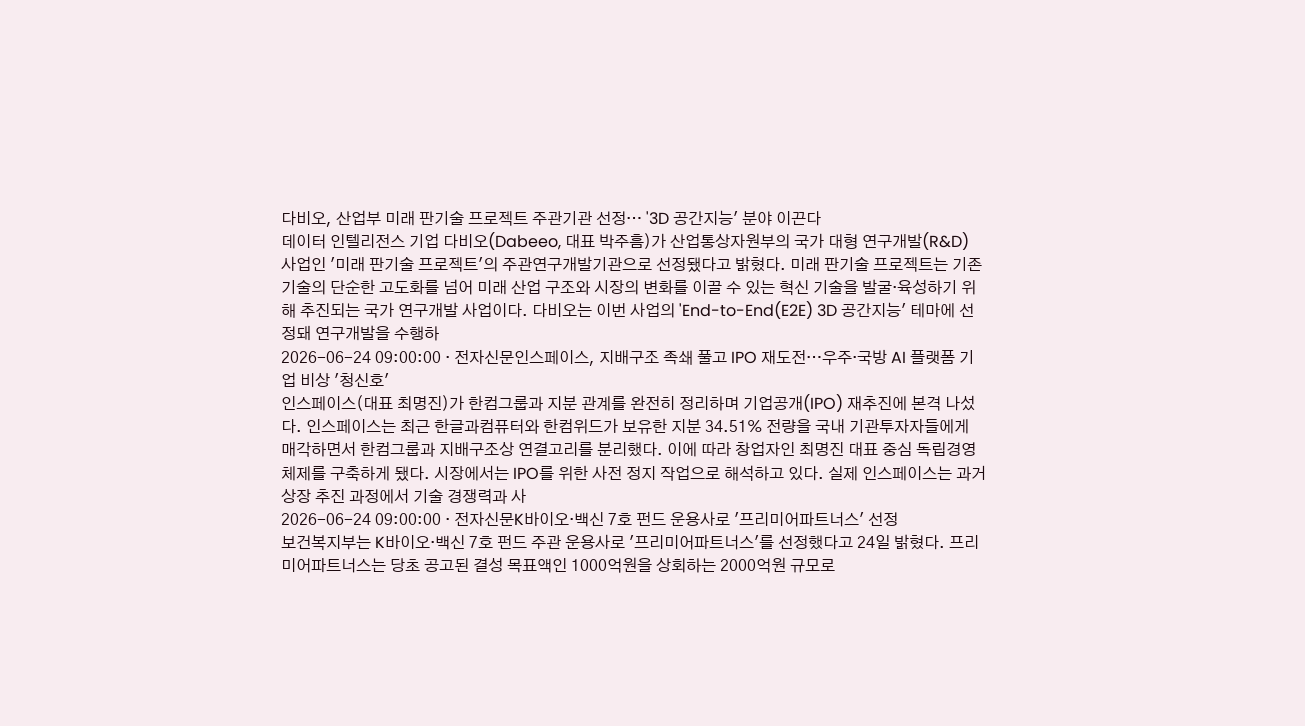다비오, 산업부 미래 판기술 프로젝트 주관기관 선정… '3D 공간지능' 분야 이끈다
데이터 인텔리전스 기업 다비오(Dabeeo, 대표 박주흠)가 산업통상자원부의 국가 대형 연구개발(R&D) 사업인 '미래 판기술 프로젝트'의 주관연구개발기관으로 선정됐다고 밝혔다. 미래 판기술 프로젝트는 기존 기술의 단순한 고도화를 넘어 미래 산업 구조와 시장의 변화를 이끌 수 있는 혁신 기술을 발굴·육성하기 위해 추진되는 국가 연구개발 사업이다. 다비오는 이번 사업의 'End-to-End(E2E) 3D 공간지능' 테마에 선정돼 연구개발을 수행하
2026-06-24 09:00:00 · 전자신문인스페이스, 지배구조 족쇄 풀고 IPO 재도전…우주·국방 AI 플랫폼 기업 비상 '청신호'
인스페이스(대표 최명진)가 한컴그룹과 지분 관계를 완전히 정리하며 기업공개(IPO) 재추진에 본격 나섰다. 인스페이스는 최근 한글과컴퓨터와 한컴위드가 보유한 지분 34.51% 전량을 국내 기관투자자들에게 매각하면서 한컴그룹과 지배구조상 연결고리를 분리했다. 이에 따라 창업자인 최명진 대표 중심 독립경영 체제를 구축하게 됐다. 시장에서는 IPO를 위한 사전 정지 작업으로 해석하고 있다. 실제 인스페이스는 과거 상장 추진 과정에서 기술 경쟁력과 사
2026-06-24 09:00:00 · 전자신문K바이오·백신 7호 펀드 운용사로 '프리미어파트너스' 선정
보건복지부는 K바이오·백신 7호 펀드 주관 운용사로 '프리미어파트너스'를 선정했다고 24일 밝혔다. 프리미어파트너스는 당초 공고된 결성 목표액인 1000억원을 상회하는 2000억원 규모로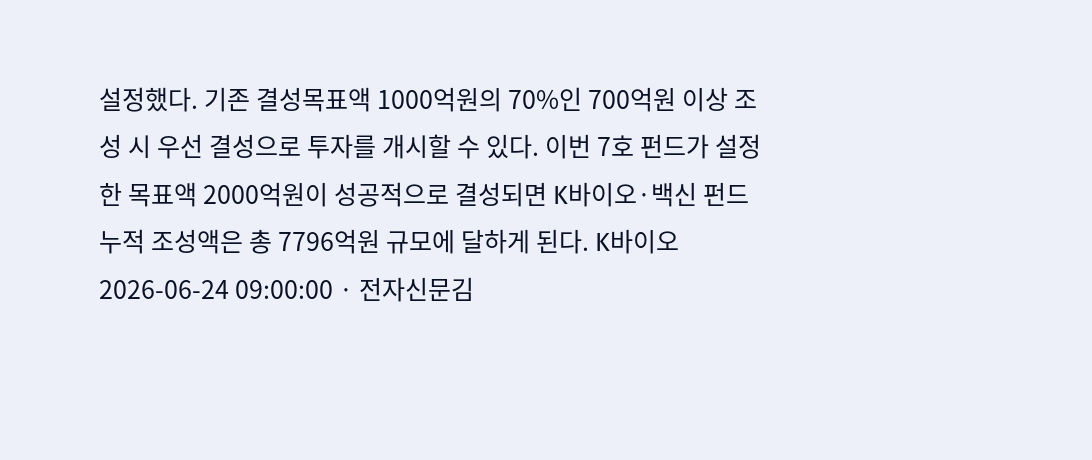설정했다. 기존 결성목표액 1000억원의 70%인 700억원 이상 조성 시 우선 결성으로 투자를 개시할 수 있다. 이번 7호 펀드가 설정한 목표액 2000억원이 성공적으로 결성되면 K바이오·백신 펀드 누적 조성액은 총 7796억원 규모에 달하게 된다. K바이오
2026-06-24 09:00:00 · 전자신문김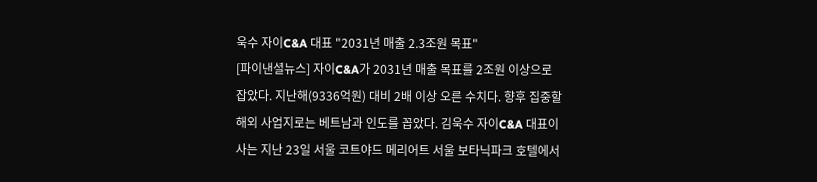욱수 자이C&A 대표 "2031년 매출 2.3조원 목표"
[파이낸셜뉴스] 자이C&A가 2031년 매출 목표를 2조원 이상으로 잡았다. 지난해(9336억원) 대비 2배 이상 오른 수치다. 향후 집중할 해외 사업지로는 베트남과 인도를 꼽았다. 김욱수 자이C&A 대표이사는 지난 23일 서울 코트야드 메리어트 서울 보타닉파크 호텔에서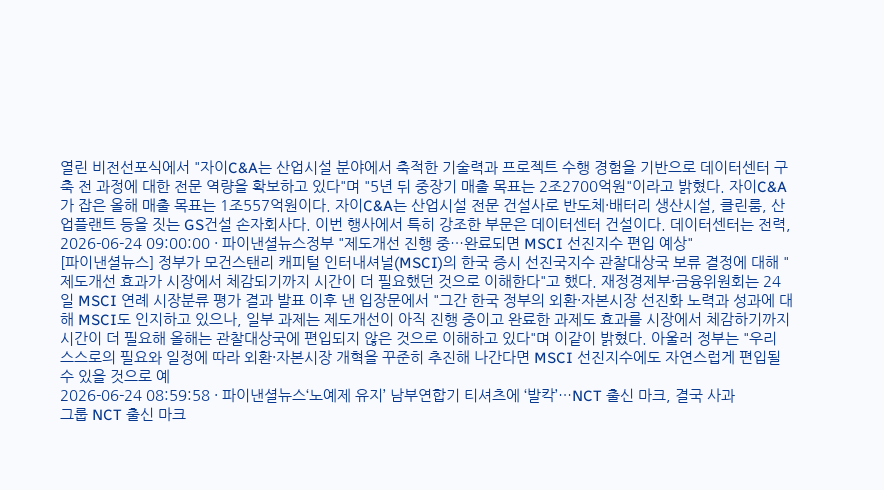열린 비전선포식에서 "자이C&A는 산업시설 분야에서 축적한 기술력과 프로젝트 수행 경험을 기반으로 데이터센터 구축 전 과정에 대한 전문 역량을 확보하고 있다"며 "5년 뒤 중장기 매출 목표는 2조2700억원"이라고 밝혔다. 자이C&A가 잡은 올해 매출 목표는 1조557억원이다. 자이C&A는 산업시설 전문 건설사로 반도체·배터리 생산시설, 클린룸, 산업플랜트 등을 짓는 GS건설 손자회사다. 이번 행사에서 특히 강조한 부문은 데이터센터 건설이다. 데이터센터는 전력,
2026-06-24 09:00:00 · 파이낸셜뉴스정부 "제도개선 진행 중…완료되면 MSCI 선진지수 편입 예상"
[파이낸셜뉴스] 정부가 모건스탠리 캐피털 인터내셔널(MSCI)의 한국 증시 선진국지수 관찰대상국 보류 결정에 대해 "제도개선 효과가 시장에서 체감되기까지 시간이 더 필요했던 것으로 이해한다"고 했다. 재정경제부·금융위원회는 24일 MSCI 연례 시장분류 평가 결과 발표 이후 낸 입장문에서 "그간 한국 정부의 외환·자본시장 선진화 노력과 성과에 대해 MSCI도 인지하고 있으나, 일부 과제는 제도개선이 아직 진행 중이고 완료한 과제도 효과를 시장에서 체감하기까지 시간이 더 필요해 올해는 관찰대상국에 편입되지 않은 것으로 이해하고 있다"며 이같이 밝혔다. 아울러 정부는 "우리 스스로의 필요와 일정에 따라 외환·자본시장 개혁을 꾸준히 추진해 나간다면 MSCI 선진지수에도 자연스럽게 편입될 수 있을 것으로 예
2026-06-24 08:59:58 · 파이낸셜뉴스‘노예제 유지’ 남부연합기 티셔츠에 ‘발칵’…NCT 출신 마크, 결국 사과
그룹 NCT 출신 마크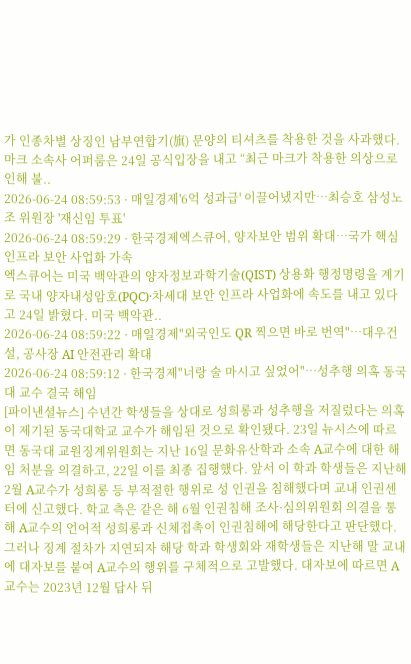가 인종차별 상징인 남부연합기(旗) 문양의 티셔츠를 착용한 것을 사과했다. 마크 소속사 어퍼룸은 24일 공식입장을 내고 “최근 마크가 착용한 의상으로 인해 불..
2026-06-24 08:59:53 · 매일경제'6억 성과급' 이끌어냈지만…최승호 삼성노조 위원장 '재신임 투표'
2026-06-24 08:59:29 · 한국경제엑스큐어, 양자보안 범위 확대…국가 핵심 인프라 보안 사업화 가속
엑스큐어는 미국 백악관의 양자정보과학기술(QIST) 상용화 행정명령을 계기로 국내 양자내성암호(PQC)·차세대 보안 인프라 사업화에 속도를 내고 있다고 24일 밝혔다. 미국 백악관..
2026-06-24 08:59:22 · 매일경제"외국인도 QR 찍으면 바로 번역"…대우건설, 공사장 AI 안전관리 확대
2026-06-24 08:59:12 · 한국경제"너랑 술 마시고 싶었어"…성추행 의혹 동국대 교수 결국 해임
[파이낸셜뉴스] 수년간 학생들을 상대로 성희롱과 성추행을 저질렀다는 의혹이 제기된 동국대학교 교수가 해임된 것으로 확인됐다. 23일 뉴시스에 따르면 동국대 교원징계위원회는 지난 16일 문화유산학과 소속 A교수에 대한 해임 처분을 의결하고, 22일 이를 최종 집행했다. 앞서 이 학과 학생들은 지난해 2월 A교수가 성희롱 등 부적절한 행위로 성 인권을 침해했다며 교내 인권센터에 신고했다. 학교 측은 같은 해 6월 인권침해 조사·심의위원회 의결을 통해 A교수의 언어적 성희롱과 신체접촉이 인권침해에 해당한다고 판단했다. 그러나 징계 절차가 지연되자 해당 학과 학생회와 재학생들은 지난해 말 교내에 대자보를 붙여 A교수의 행위를 구체적으로 고발했다. 대자보에 따르면 A교수는 2023년 12월 답사 뒤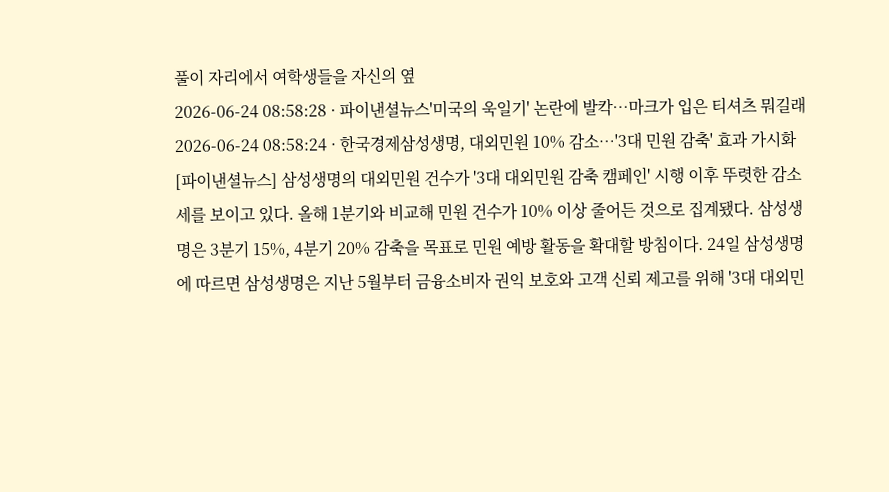풀이 자리에서 여학생들을 자신의 옆
2026-06-24 08:58:28 · 파이낸셜뉴스'미국의 욱일기' 논란에 발칵…마크가 입은 티셔츠 뭐길래
2026-06-24 08:58:24 · 한국경제삼성생명, 대외민원 10% 감소…'3대 민원 감축' 효과 가시화
[파이낸셜뉴스] 삼성생명의 대외민원 건수가 '3대 대외민원 감축 캠페인' 시행 이후 뚜렷한 감소세를 보이고 있다. 올해 1분기와 비교해 민원 건수가 10% 이상 줄어든 것으로 집계됐다. 삼성생명은 3분기 15%, 4분기 20% 감축을 목표로 민원 예방 활동을 확대할 방침이다. 24일 삼성생명에 따르면 삼성생명은 지난 5월부터 금융소비자 권익 보호와 고객 신뢰 제고를 위해 '3대 대외민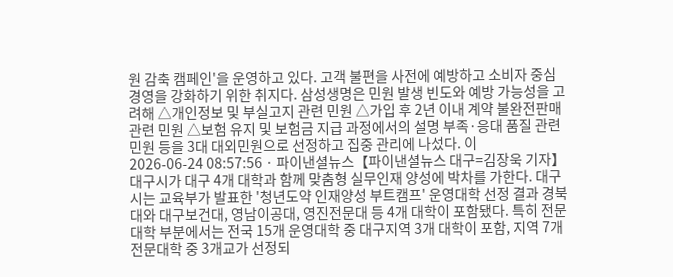원 감축 캠페인'을 운영하고 있다. 고객 불편을 사전에 예방하고 소비자 중심 경영을 강화하기 위한 취지다. 삼성생명은 민원 발생 빈도와 예방 가능성을 고려해 △개인정보 및 부실고지 관련 민원 △가입 후 2년 이내 계약 불완전판매 관련 민원 △보험 유지 및 보험금 지급 과정에서의 설명 부족·응대 품질 관련 민원 등을 3대 대외민원으로 선정하고 집중 관리에 나섰다. 이
2026-06-24 08:57:56 · 파이낸셜뉴스【파이낸셜뉴스 대구=김장욱 기자】대구시가 대구 4개 대학과 함께 맞춤형 실무인재 양성에 박차를 가한다. 대구시는 교육부가 발표한 '청년도약 인재양성 부트캠프' 운영대학 선정 결과 경북대와 대구보건대, 영남이공대, 영진전문대 등 4개 대학이 포함됐다. 특히 전문대학 부분에서는 전국 15개 운영대학 중 대구지역 3개 대학이 포함, 지역 7개 전문대학 중 3개교가 선정되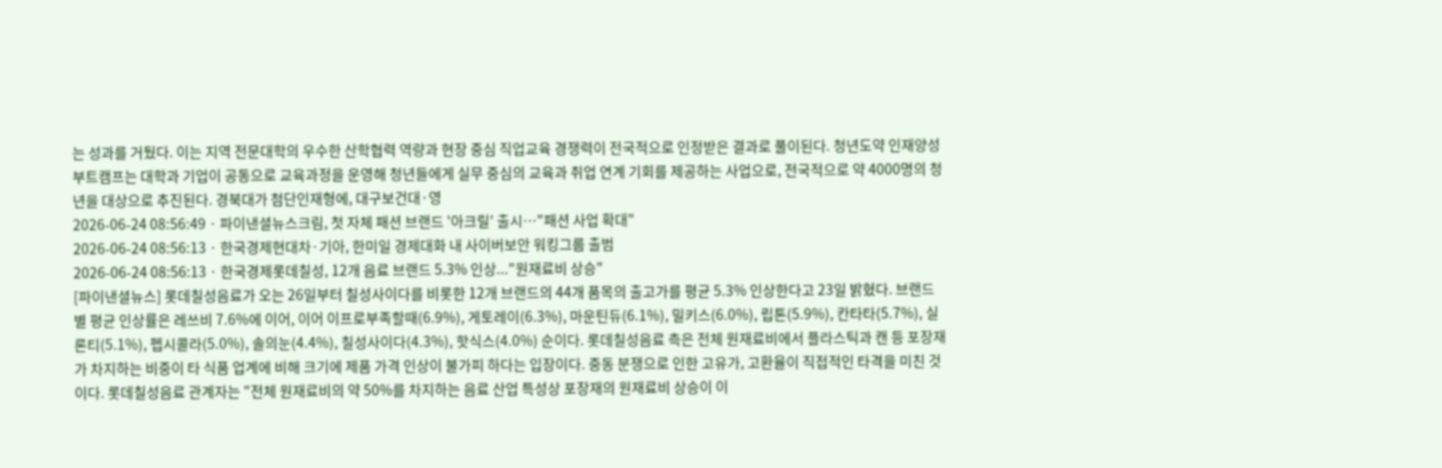는 성과를 거뒀다. 이는 지역 전문대학의 우수한 산학협력 역량과 현장 중심 직업교육 경쟁력이 전국적으로 인정받은 결과로 풀이된다. 청년도약 인재양성 부트캠프는 대학과 기업이 공동으로 교육과정을 운영해 청년들에게 실무 중심의 교육과 취업 연계 기회를 제공하는 사업으로, 전국적으로 약 4000명의 청년을 대상으로 추진된다. 경북대가 첨단인재형에, 대구보건대·영
2026-06-24 08:56:49 · 파이낸셜뉴스크림, 첫 자체 패션 브랜드 '아크릴' 출시…"패션 사업 확대"
2026-06-24 08:56:13 · 한국경제현대차·기아, 한미일 경제대화 내 사이버보안 워킹그룹 출범
2026-06-24 08:56:13 · 한국경제롯데칠성, 12개 음료 브랜드 5.3% 인상..."원재료비 상승"
[파이낸셜뉴스] 롯데칠성음료가 오는 26일부터 칠성사이다를 비롯한 12개 브랜드의 44개 품목의 출고가를 평균 5.3% 인상한다고 23일 밝혔다. 브랜드별 평균 인상률은 레쓰비 7.6%에 이어, 이어 이프로부족할때(6.9%), 게토레이(6.3%), 마운틴듀(6.1%), 밀키스(6.0%), 립톤(5.9%), 칸타타(5.7%), 실론티(5.1%), 펩시콜라(5.0%), 솔의눈(4.4%), 칠성사이다(4.3%), 핫식스(4.0%) 순이다. 롯데칠성음료 측은 전체 원재료비에서 플라스틱과 캔 등 포장재가 차지하는 비중이 타 식품 업계에 비해 크기에 제품 가격 인상이 불가피 하다는 입장이다. 중동 분쟁으로 인한 고유가, 고환율이 직접적인 타격을 미친 것이다. 롯데칠성음료 관계자는 "전체 원재료비의 약 50%를 차지하는 음료 산업 특성상 포장재의 원재료비 상승이 이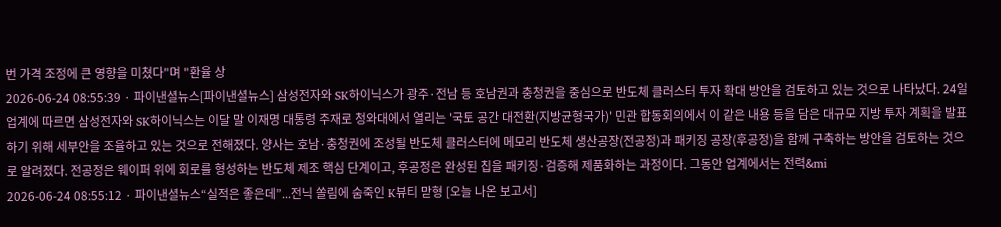번 가격 조정에 큰 영향을 미쳤다"며 "환율 상
2026-06-24 08:55:39 · 파이낸셜뉴스[파이낸셜뉴스] 삼성전자와 SK하이닉스가 광주·전남 등 호남권과 충청권을 중심으로 반도체 클러스터 투자 확대 방안을 검토하고 있는 것으로 나타났다. 24일 업계에 따르면 삼성전자와 SK하이닉스는 이달 말 이재명 대통령 주재로 청와대에서 열리는 '국토 공간 대전환(지방균형국가)' 민관 합동회의에서 이 같은 내용 등을 담은 대규모 지방 투자 계획을 발표하기 위해 세부안을 조율하고 있는 것으로 전해졌다. 양사는 호남·충청권에 조성될 반도체 클러스터에 메모리 반도체 생산공장(전공정)과 패키징 공장(후공정)을 함께 구축하는 방안을 검토하는 것으로 알려졌다. 전공정은 웨이퍼 위에 회로를 형성하는 반도체 제조 핵심 단계이고, 후공정은 완성된 칩을 패키징·검증해 제품화하는 과정이다. 그동안 업계에서는 전력&mi
2026-06-24 08:55:12 · 파이낸셜뉴스“실적은 좋은데”...전닉 쏠림에 숨죽인 K뷰티 맏형 [오늘 나온 보고서]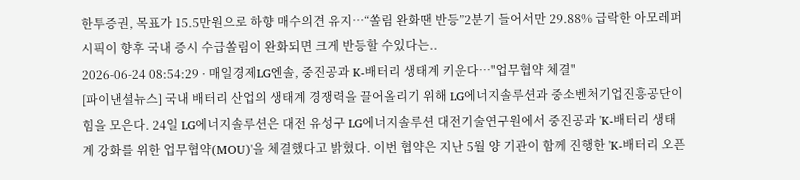한투증권, 목표가 15.5만원으로 하향 매수의견 유지…“쏠림 완화땐 반등”2분기 들어서만 29.88% 급락한 아모레퍼시픽이 향후 국내 증시 수급쏠림이 완화되면 크게 반등할 수있다는..
2026-06-24 08:54:29 · 매일경제LG엔솔, 중진공과 K-배터리 생태계 키운다…"업무협약 체결"
[파이낸셜뉴스] 국내 배터리 산업의 생태계 경쟁력을 끌어올리기 위해 LG에너지솔루션과 중소벤처기업진흥공단이 힘을 모은다. 24일 LG에너지솔루션은 대전 유성구 LG에너지솔루션 대전기술연구원에서 중진공과 'K-배터리 생태계 강화를 위한 업무협약(MOU)'을 체결했다고 밝혔다. 이번 협약은 지난 5월 양 기관이 함께 진행한 'K-배터리 오픈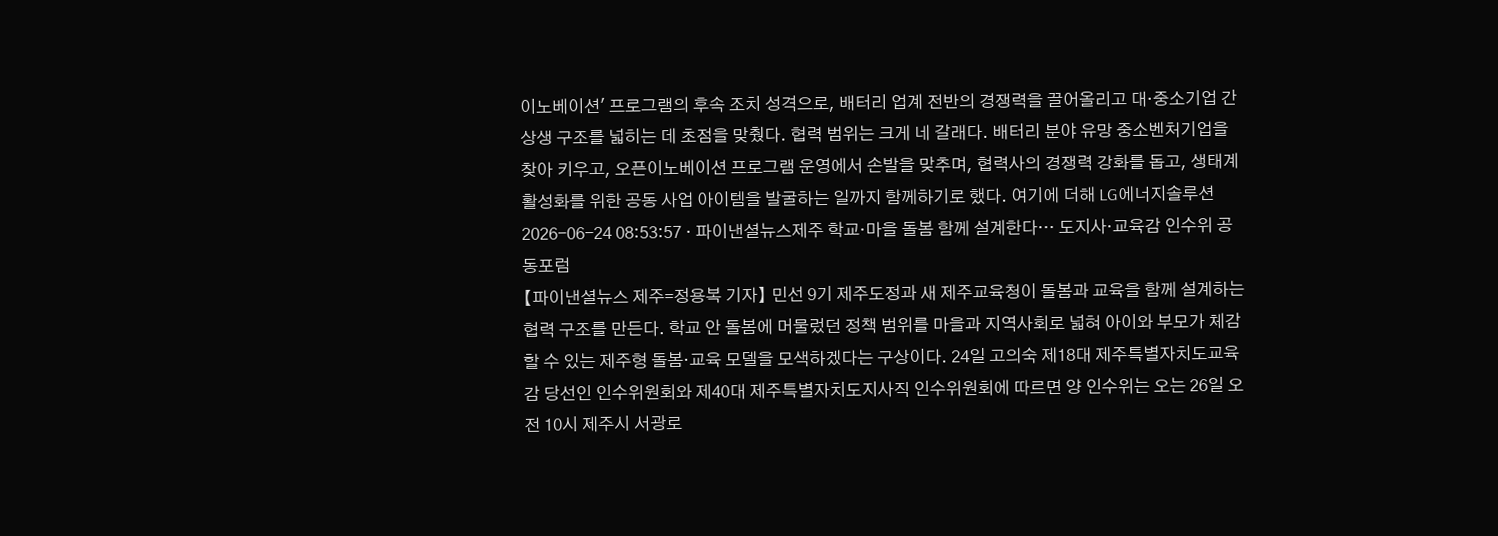이노베이션' 프로그램의 후속 조치 성격으로, 배터리 업계 전반의 경쟁력을 끌어올리고 대·중소기업 간 상생 구조를 넓히는 데 초점을 맞췄다. 협력 범위는 크게 네 갈래다. 배터리 분야 유망 중소벤처기업을 찾아 키우고, 오픈이노베이션 프로그램 운영에서 손발을 맞추며, 협력사의 경쟁력 강화를 돕고, 생태계 활성화를 위한 공동 사업 아이템을 발굴하는 일까지 함께하기로 했다. 여기에 더해 LG에너지솔루션
2026-06-24 08:53:57 · 파이낸셜뉴스제주 학교·마을 돌봄 함께 설계한다… 도지사·교육감 인수위 공동포럼
【파이낸셜뉴스 제주=정용복 기자】 민선 9기 제주도정과 새 제주교육청이 돌봄과 교육을 함께 설계하는 협력 구조를 만든다. 학교 안 돌봄에 머물렀던 정책 범위를 마을과 지역사회로 넓혀 아이와 부모가 체감할 수 있는 제주형 돌봄·교육 모델을 모색하겠다는 구상이다. 24일 고의숙 제18대 제주특별자치도교육감 당선인 인수위원회와 제40대 제주특별자치도지사직 인수위원회에 따르면 양 인수위는 오는 26일 오전 10시 제주시 서광로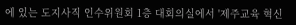에 있는 도지사직 인수위원회 1층 대회의실에서 '제주교육 혁신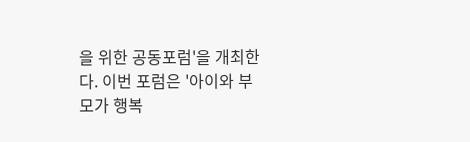을 위한 공동포럼'을 개최한다. 이번 포럼은 '아이와 부모가 행복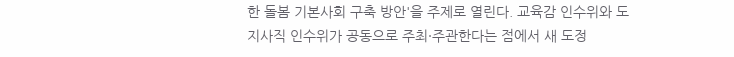한 돌봄 기본사회 구축 방안'을 주제로 열린다. 교육감 인수위와 도지사직 인수위가 공동으로 주최·주관한다는 점에서 새 도정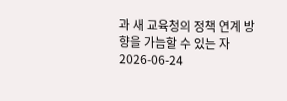과 새 교육청의 정책 연계 방향을 가늠할 수 있는 자
2026-06-24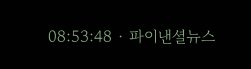08:53:48 · 파이낸셜뉴스